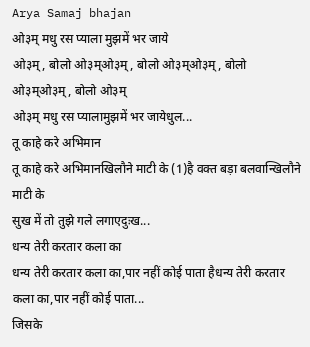Arya Samaj bhajan
ओ३म् मधु रस प्याला मुझमें भर जाये
ओ३म्, बोलो ओ३म्ओ३म्, बोलो ओ३म्ओ३म्, बोलो ओ३म्ओ३म्, बोलो ओ३म्
ओ३म् मधु रस प्यालामुझमें भर जायेधुल...
तू काहे करे अभिमान
तू काहे करे अभिमानखिलौने माटी के (1)है वक्त बड़ा बलवान्खिलौने माटी के
सुख में तो तुझे गले लगाएदुःख...
धन्य तेरी करतार कला का
धन्य तेरी करतार कला का,पार नहीं कोई पाता हैधन्य तेरी करतार कला का,पार नहीं कोई पाता...
जिसके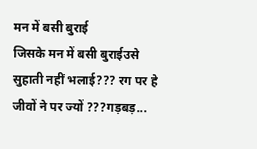मन में बसी बुराई
जिसके मन में बसी बुराईउसे सुहाती नहीं भलाई??? रग पर हे जीवों ने पर ज्यों ???गड़बड़...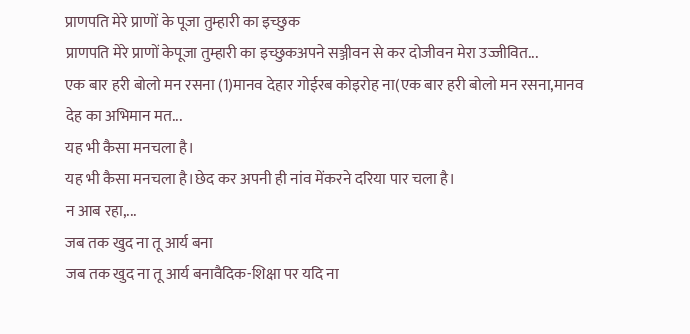प्राणपति मेरे प्राणों के पूजा तुम्हारी का इच्छुक
प्राणपति मेरे प्राणों केपूजा तुम्हारी का इच्छुकअपने सञ्जीवन से कर दोजीवन मेरा उज्जीवित...
एक बार हरी बोलो मन रसना (1)मानव देहार गोईरब कोइरोह ना(एक बार हरी बोलो मन रसना,मानव देह का अभिमान मत...
यह भी कैसा मनचला है।
यह भी कैसा मनचला है।छेद कर अपनी ही नांव मेंकरने दरिया पार चला है।
न आब रहा,...
जब तक खुद ना तू आर्य बना
जब तक खुद ना तू आर्य बनावैदिक-शिक्षा पर यदि ना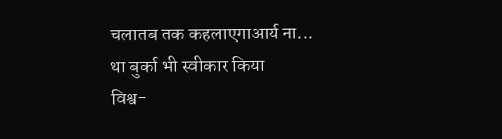चलातब तक कहलाएगाआर्य ना...
था बुर्का भी स्वीकार किया
विश्व-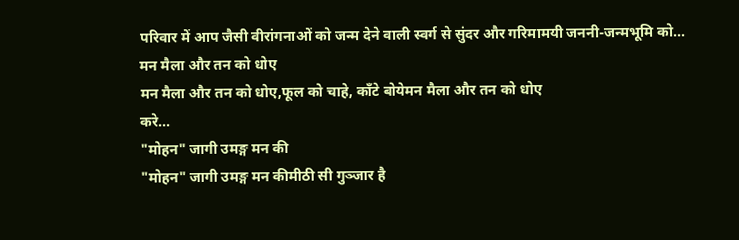परिवार में आप जैसी वीरांगनाओं को जन्म देने वाली स्वर्ग से सुंदर और गरिमामयी जननी-जन्मभूमि को...
मन मैला और तन को धोए
मन मैला और तन को धोए,फूल को चाहे, काँटे बोयेमन मैला और तन को धोए
करे...
"मोहन" जागी उमङ्ग मन की
"मोहन" जागी उमङ्ग मन कीमीठी सी गुञ्जार है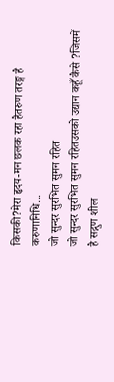किसकी?मेरा हृदय-मन छलक रहा हैतरुण तरङ्ग है करुणानिधि...
जो सुन्दर सुरभित सुमन रहित
जो सुन्दर सुरभित सुमन रहितउसको उद्यान कहूँ कैसे ?जिसमें है सद्गुण शील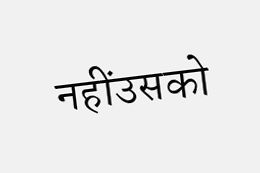नहींउसको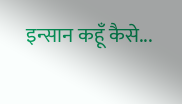इन्सान कहूँ कैसे...